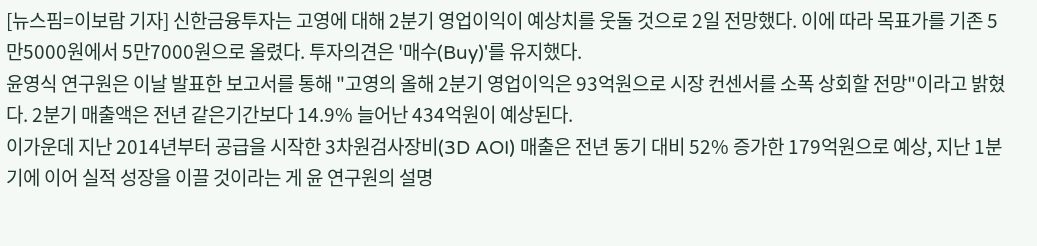[뉴스핌=이보람 기자] 신한금융투자는 고영에 대해 2분기 영업이익이 예상치를 웃돌 것으로 2일 전망했다. 이에 따라 목표가를 기존 5만5000원에서 5만7000원으로 올렸다. 투자의견은 '매수(Buy)'를 유지했다.
윤영식 연구원은 이날 발표한 보고서를 통해 "고영의 올해 2분기 영업이익은 93억원으로 시장 컨센서를 소폭 상회할 전망"이라고 밝혔다. 2분기 매출액은 전년 같은기간보다 14.9% 늘어난 434억원이 예상된다.
이가운데 지난 2014년부터 공급을 시작한 3차원검사장비(3D AOI) 매출은 전년 동기 대비 52% 증가한 179억원으로 예상, 지난 1분기에 이어 실적 성장을 이끌 것이라는 게 윤 연구원의 설명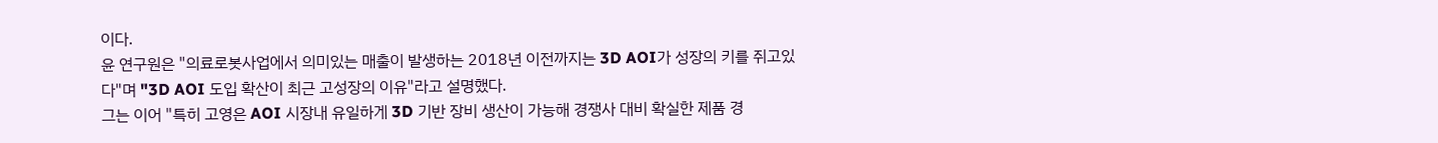이다.
윤 연구원은 "의료로봇사업에서 의미있는 매출이 발생하는 2018년 이전까지는 3D AOI가 성장의 키를 쥐고있다"며 "3D AOI 도입 확산이 최근 고성장의 이유"라고 설명했다.
그는 이어 "특히 고영은 AOI 시장내 유일하게 3D 기반 장비 생산이 가능해 경쟁사 대비 확실한 제품 경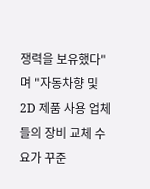쟁력을 보유했다"며 "자동차향 및 2D 제품 사용 업체들의 장비 교체 수요가 꾸준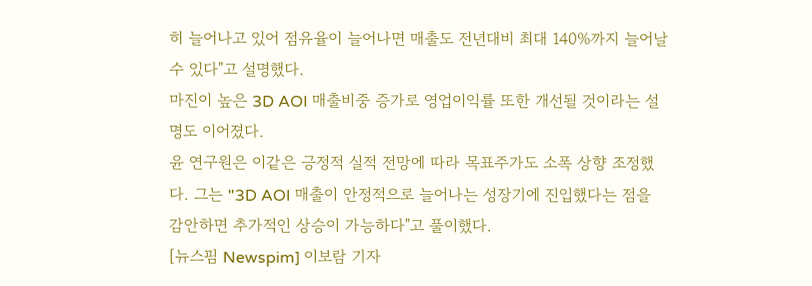히 늘어나고 있어 점유율이 늘어나면 매출도 전년대비 최대 140%까지 늘어날 수 있다"고 설명했다.
마진이 높은 3D AOI 매출비중 증가로 영업이익률 또한 개선될 것이라는 설명도 이어졌다.
윤 연구원은 이같은 긍정적 실적 전망에 따라 목표주가도 소폭 상향 조정했다. 그는 "3D AOI 매출이 안정적으로 늘어나는 성장기에 진입했다는 점을 감안하면 추가적인 상승이 가능하다"고 풀이했다.
[뉴스핌 Newspim] 이보람 기자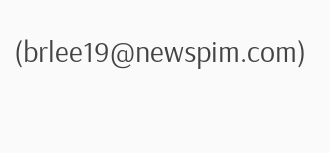(brlee19@newspim.com)